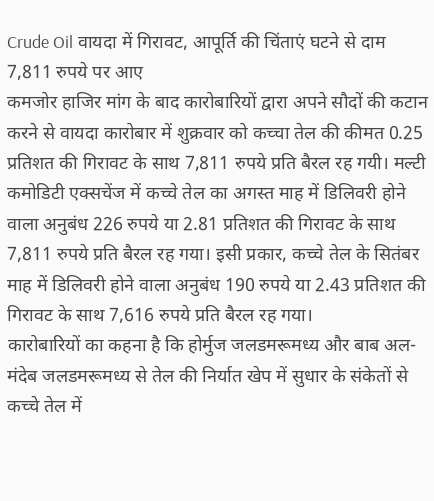Crude Oil वायदा में गिरावट, आपूर्ति की चिंताएं घटने से दाम 7,811 रुपये पर आए
कमजोर हाजिर मांग के बाद कारोबारियों द्वारा अपने सौदों की कटान करने से वायदा कारोबार में शुक्रवार को कच्चा तेल की कीमत 0.25 प्रतिशत की गिरावट के साथ 7,811 रुपये प्रति बैरल रह गयी। मल्टी कमोडिटी एक्सचेंज में कच्चे तेल का अगस्त माह में डिलिवरी होने वाला अनुबंध 226 रुपये या 2.81 प्रतिशत की गिरावट के साथ 7,811 रुपये प्रति बैरल रह गया। इसी प्रकार, कच्चे तेल के सितंबर माह में डिलिवरी होने वाला अनुबंध 190 रुपये या 2.43 प्रतिशत की गिरावट के साथ 7,616 रुपये प्रति बैरल रह गया।
कारोबारियों का कहना है कि होर्मुज जलडमरूमध्य और बाब अल-मंदेब जलडमरूमध्य से तेल की निर्यात खेप में सुधार के संकेतों से कच्चे तेल में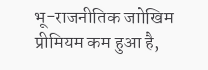भू-राजनीतिक जाोखिम प्रीमियम कम हुआ है,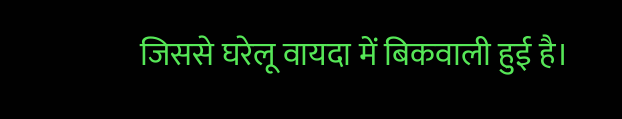जिससे घरेलू वायदा में बिकवाली हुई है।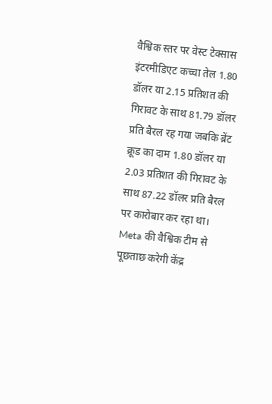वैश्विक स्तर पर वेस्ट टेक्सास इंटरमीडिएट कच्चा तेल 1.80 डॉलर या 2.15 प्रतिशत की गिरावट के साथ 81.79 डॉलर प्रति बैरल रह गया जबकि ब्रेंट क्रूड का दाम 1.80 डॉलर या 2.03 प्रतिशत की गिरावट के साथ 87.22 डॉलर प्रति बैरल पर कारोबार कर रहा था।
Meta की वैश्विक टीम से पूछताछ करेगी केंद्र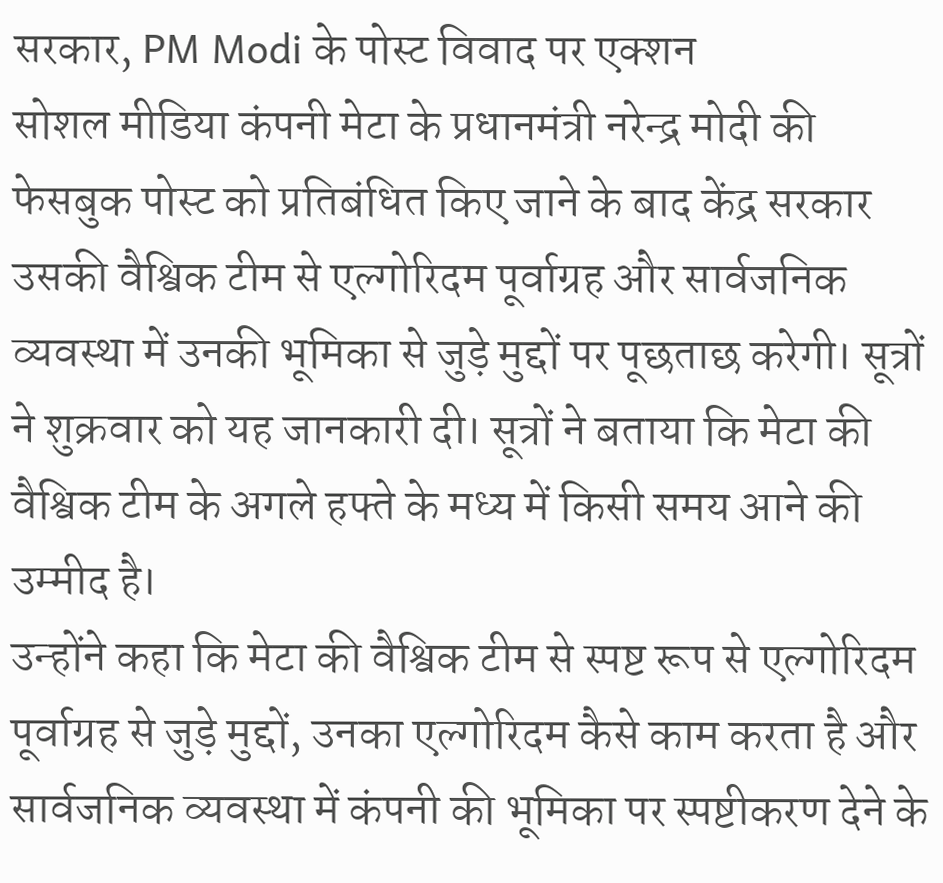सरकार, PM Modi के पोस्ट विवाद पर एक्शन
सोशल मीडिया कंपनी मेटा के प्रधानमंत्री नरेन्द्र मोदी की फेसबुक पोस्ट को प्रतिबंधित किए जाने के बाद केंद्र सरकार उसकी वैश्विक टीम से एल्गोरिदम पूर्वाग्रह और सार्वजनिक व्यवस्था में उनकी भूमिका से जुड़े मुद्दों पर पूछताछ करेगी। सूत्रों ने शुक्रवार को यह जानकारी दी। सूत्रों ने बताया कि मेटा की वैश्विक टीम के अगले हफ्ते के मध्य में किसी समय आने की उम्मीद है।
उन्होंने कहा कि मेटा की वैश्विक टीम से स्पष्ट रूप से एल्गोरिदम पूर्वाग्रह से जुड़े मुद्दों, उनका एल्गोरिदम कैसे काम करता है और सार्वजनिक व्यवस्था में कंपनी की भूमिका पर स्पष्टीकरण देने के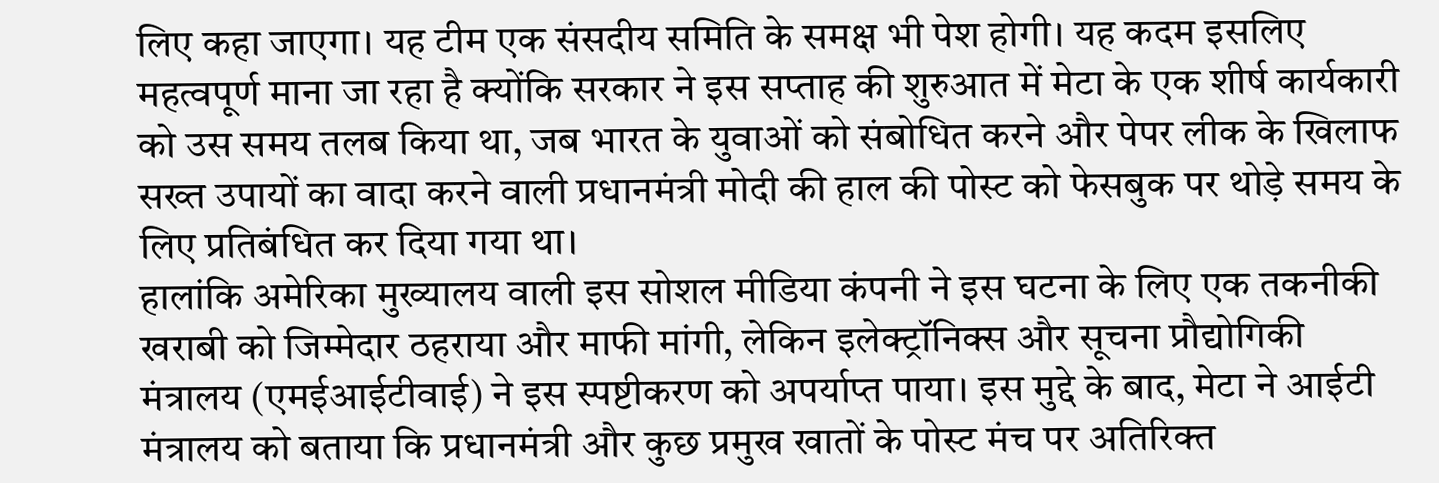लिए कहा जाएगा। यह टीम एक संसदीय समिति के समक्ष भी पेश होगी। यह कदम इसलिए महत्वपूर्ण माना जा रहा है क्योंकि सरकार ने इस सप्ताह की शुरुआत में मेटा के एक शीर्ष कार्यकारी को उस समय तलब किया था, जब भारत के युवाओं को संबोधित करने और पेपर लीक के खिलाफ सख्त उपायों का वादा करने वाली प्रधानमंत्री मोदी की हाल की पोस्ट को फेसबुक पर थोड़े समय के लिए प्रतिबंधित कर दिया गया था।
हालांकि अमेरिका मुख्यालय वाली इस सोशल मीडिया कंपनी ने इस घटना के लिए एक तकनीकी खराबी को जिम्मेदार ठहराया और माफी मांगी, लेकिन इलेक्ट्रॉनिक्स और सूचना प्रौद्योगिकी मंत्रालय (एमईआईटीवाई) ने इस स्पष्टीकरण को अपर्याप्त पाया। इस मुद्दे के बाद, मेटा ने आईटी मंत्रालय को बताया कि प्रधानमंत्री और कुछ प्रमुख खातों के पोस्ट मंच पर अतिरिक्त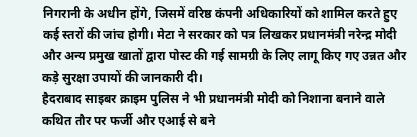निगरानी के अधीन होंगे, जिसमें वरिष्ठ कंपनी अधिकारियों को शामिल करते हुए कई स्तरों की जांच होगी। मेटा ने सरकार को पत्र लिखकर प्रधानमंत्री नरेन्द्र मोदी और अन्य प्रमुख खातों द्वारा पोस्ट की गई सामग्री के लिए लागू किए गए उन्नत और कड़े सुरक्षा उपायों की जानकारी दी।
हैदराबाद साइबर क्राइम पुलिस ने भी प्रधानमंत्री मोदी को निशाना बनाने वाले कथित तौर पर फर्जी और एआई से बने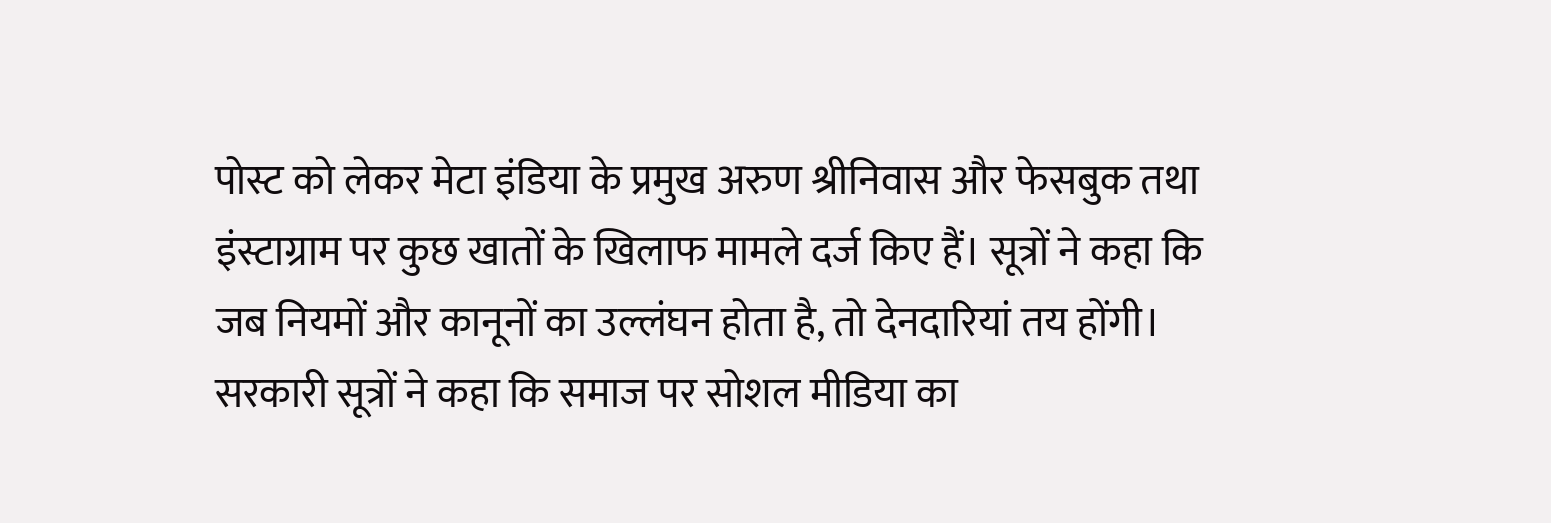पोस्ट को लेकर मेटा इंडिया के प्रमुख अरुण श्रीनिवास और फेसबुक तथा इंस्टाग्राम पर कुछ खातों के खिलाफ मामले दर्ज किए हैं। सूत्रों ने कहा कि जब नियमों और कानूनों का उल्लंघन होता है, तो देनदारियां तय होंगी। सरकारी सूत्रों ने कहा कि समाज पर सोशल मीडिया का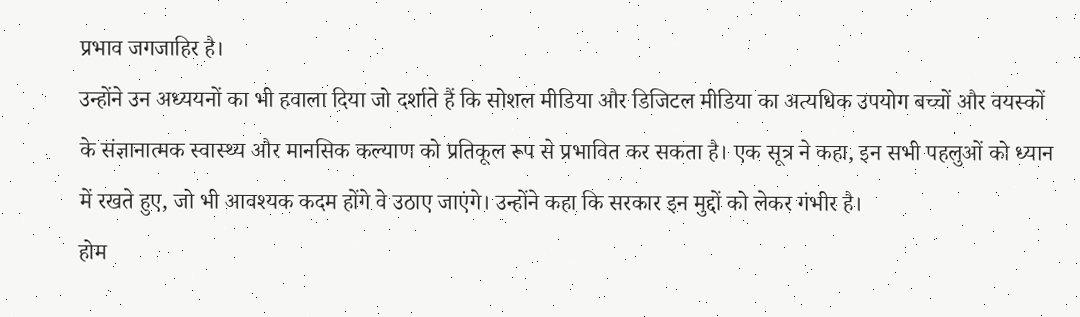प्रभाव जगजाहिर है।
उन्होंने उन अध्ययनों का भी हवाला दिया जो दर्शाते हैं कि सोशल मीडिया और डिजिटल मीडिया का अत्यधिक उपयोग बच्चों और वयस्कों के संज्ञानात्मक स्वास्थ्य और मानसिक कल्याण को प्रतिकूल रूप से प्रभावित कर सकता है। एक सूत्र ने कहा, इन सभी पहलुओं को ध्यान में रखते हुए, जो भी आवश्यक कदम होंगे वे उठाए जाएंगे। उन्होंने कहा कि सरकार इन मुद्दों को लेकर गंभीर है।
होम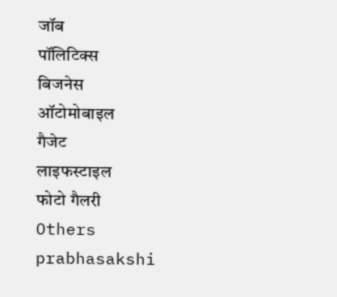जॉब
पॉलिटिक्स
बिजनेस
ऑटोमोबाइल
गैजेट
लाइफस्टाइल
फोटो गैलरी
Others
prabhasakshi